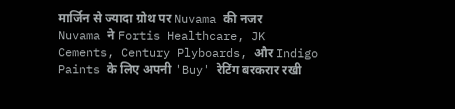मार्जिन से ज्यादा ग्रोथ पर Nuvama की नजर
Nuvama ने Fortis Healthcare, JK Cements, Century Plyboards, और Indigo Paints के लिए अपनी 'Buy' रेटिंग बरकरार रखी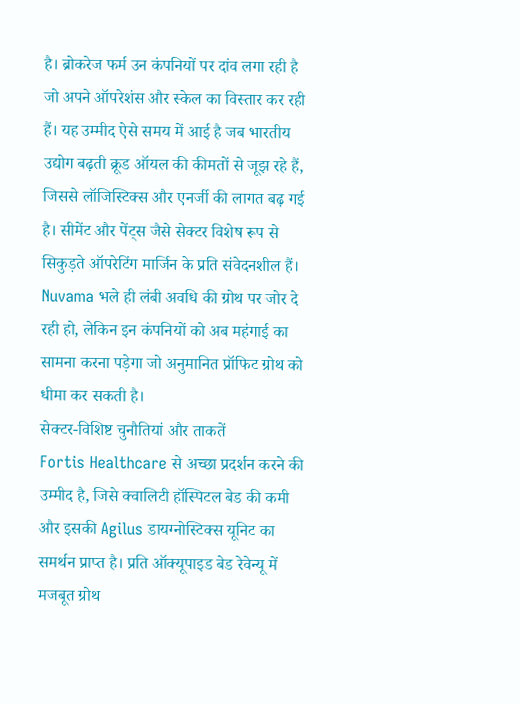है। ब्रोकरेज फर्म उन कंपनियों पर दांव लगा रही है जो अपने ऑपरेशंस और स्केल का विस्तार कर रही हैं। यह उम्मीद ऐसे समय में आई है जब भारतीय उद्योग बढ़ती क्रूड ऑयल की कीमतों से जूझ रहे हैं, जिससे लॉजिस्टिक्स और एनर्जी की लागत बढ़ गई है। सीमेंट और पेंट्स जैसे सेक्टर विशेष रूप से सिकुड़ते ऑपरेटिंग मार्जिन के प्रति संवेदनशील हैं। Nuvama भले ही लंबी अवधि की ग्रोथ पर जोर दे रही हो, लेकिन इन कंपनियों को अब महंगाई का सामना करना पड़ेगा जो अनुमानित प्रॉफिट ग्रोथ को धीमा कर सकती है।
सेक्टर-विशिष्ट चुनौतियां और ताकतें
Fortis Healthcare से अच्छा प्रदर्शन करने की उम्मीद है, जिसे क्वालिटी हॉस्पिटल बेड की कमी और इसकी Agilus डायग्नोस्टिक्स यूनिट का समर्थन प्राप्त है। प्रति ऑक्यूपाइड बेड रेवेन्यू में मजबूत ग्रोथ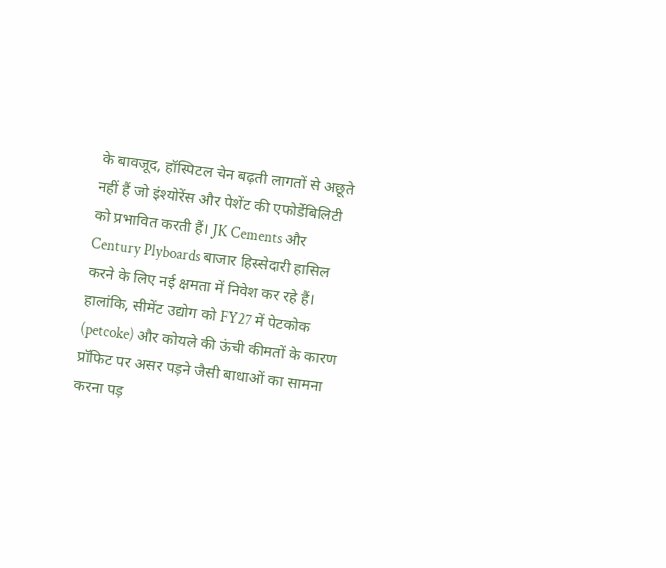के बावजूद, हॉस्पिटल चेन बढ़ती लागतों से अछूते नहीं हैं जो इंश्योरेंस और पेशेंट की एफोर्डेबिलिटी को प्रभावित करती हैं। JK Cements और Century Plyboards बाजार हिस्सेदारी हासिल करने के लिए नई क्षमता में निवेश कर रहे हैं। हालांकि, सीमेंट उद्योग को FY27 में पेटकोक (petcoke) और कोयले की ऊंची कीमतों के कारण प्रॉफिट पर असर पड़ने जैसी बाधाओं का सामना करना पड़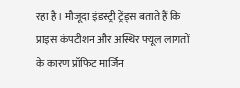रहा है। मौजूदा इंडस्ट्री ट्रेंड्स बताते हैं कि प्राइस कंपटीशन और अस्थिर फ्यूल लागतों के कारण प्रॉफिट मार्जिन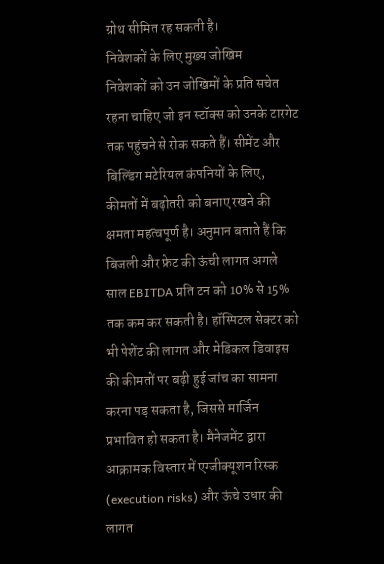ग्रोथ सीमित रह सकती है।
निवेशकों के लिए मुख्य जोखिम
निवेशकों को उन जोखिमों के प्रति सचेत रहना चाहिए जो इन स्टॉक्स को उनके टारगेट तक पहुंचने से रोक सकते हैं। सीमेंट और बिल्डिंग मटेरियल कंपनियों के लिए, कीमतों में बढ़ोतरी को बनाए रखने की क्षमता महत्वपूर्ण है। अनुमान बताते हैं कि बिजली और फ्रेट की ऊंची लागत अगले साल EBITDA प्रति टन को 10% से 15% तक कम कर सकती है। हॉस्पिटल सेक्टर को भी पेशेंट की लागत और मेडिकल डिवाइस की कीमतों पर बढ़ी हुई जांच का सामना करना पड़ सकता है, जिससे मार्जिन प्रभावित हो सकता है। मैनेजमेंट द्वारा आक्रामक विस्तार में एग्जीक्यूशन रिस्क (execution risks) और ऊंचे उधार की लागत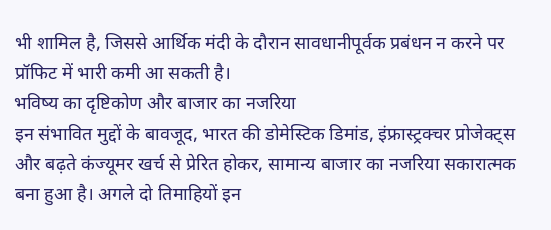भी शामिल है, जिससे आर्थिक मंदी के दौरान सावधानीपूर्वक प्रबंधन न करने पर प्रॉफिट में भारी कमी आ सकती है।
भविष्य का दृष्टिकोण और बाजार का नजरिया
इन संभावित मुद्दों के बावजूद, भारत की डोमेस्टिक डिमांड, इंफ्रास्ट्रक्चर प्रोजेक्ट्स और बढ़ते कंज्यूमर खर्च से प्रेरित होकर, सामान्य बाजार का नजरिया सकारात्मक बना हुआ है। अगले दो तिमाहियों इन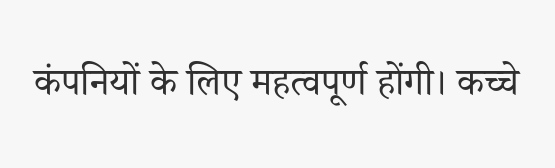कंपनियों के लिए महत्वपूर्ण होंगी। कच्चे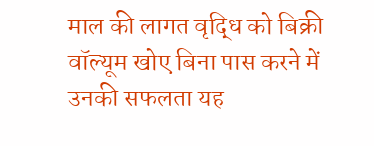माल की लागत वृद्धि को बिक्री वॉल्यूम खोए बिना पास करने में उनकी सफलता यह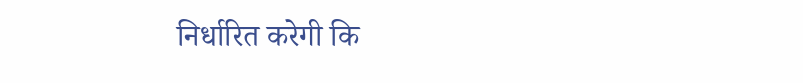निर्धारित करेगी कि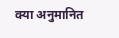क्या अनुमानित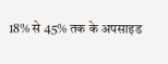18% से 45% तक के अपसाइड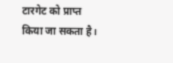टारगेट को प्राप्त किया जा सकता है।